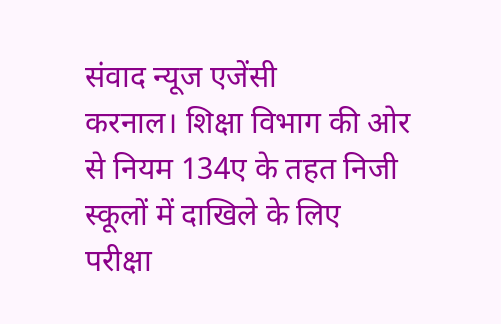संवाद न्यूज एजेंसी
करनाल। शिक्षा विभाग की ओर से नियम 134ए के तहत निजी स्कूलों में दाखिले के लिए परीक्षा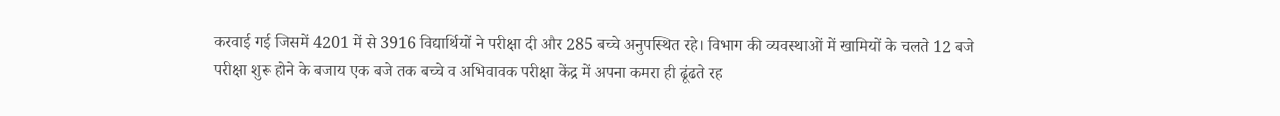करवाई गई जिसमें 4201 में से 3916 विद्यार्थियों ने परीक्षा दी और 285 बच्चे अनुपस्थित रहे। विभाग की व्यवस्थाओं में खामियों के चलते 12 बजे परीक्षा शुरू होने के बजाय एक बजे तक बच्चे व अभिवावक परीक्षा केंद्र में अपना कमरा ही ढूंढते रह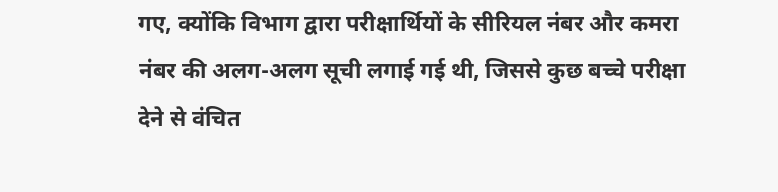गए, क्योंकि विभाग द्वारा परीक्षार्थियों के सीरियल नंबर और कमरा नंबर की अलग-अलग सूची लगाई गई थी, जिससे कुछ बच्चे परीक्षा देने से वंचित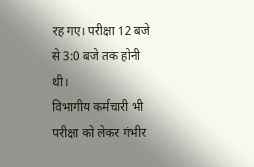रह गए। परीक्षा 12 बजे से 3:0 बजे तक होनी थी।
विभागीय कर्मचारी भी परीक्षा को लेकर गंभीर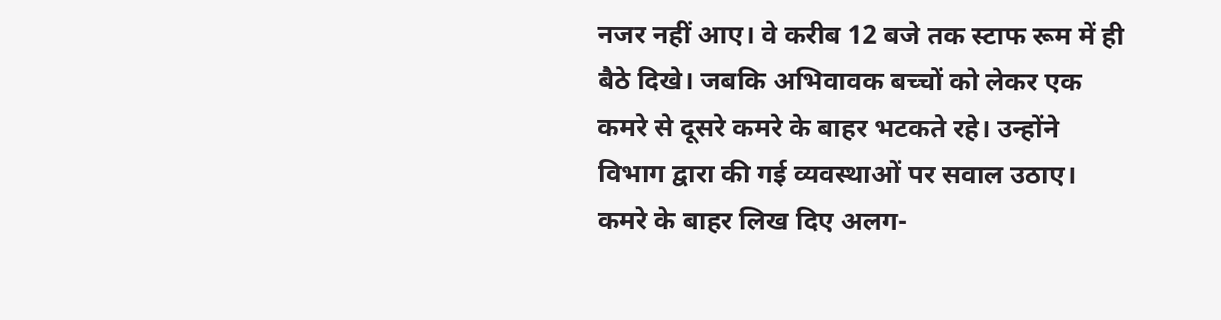नजर नहीं आए। वे करीब 12 बजे तक स्टाफ रूम में ही बैठे दिखे। जबकि अभिवावक बच्चों को लेकर एक कमरे से दूसरे कमरे के बाहर भटकते रहे। उन्होंने विभाग द्वारा की गई व्यवस्थाओं पर सवाल उठाए।
कमरे के बाहर लिख दिए अलग-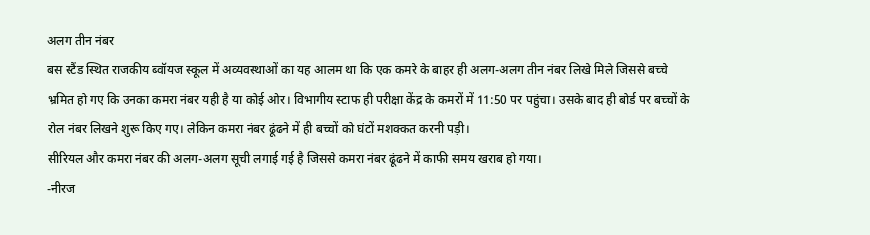अलग तीन नंबर
बस स्टैंड स्थित राजकीय ब्वॉयज स्कूल में अव्यवस्थाओं का यह आलम था कि एक कमरे के बाहर ही अलग-अलग तीन नंबर लिखे मिले जिससे बच्चे भ्रमित हो गए कि उनका कमरा नंबर यही है या कोई ओर। विभागीय स्टाफ ही परीक्षा केंद्र के कमरों में 11:50 पर पहुंचा। उसके बाद ही बोर्ड पर बच्चों के रोल नंबर लिखने शुरू किए गए। लेकिन कमरा नंबर ढूंढने में ही बच्चों को घंटों मशक्कत करनी पड़ी।
सीरियल और कमरा नंबर की अलग-अलग सूची लगाई गई है जिससे कमरा नंबर ढूंढने में काफी समय खराब हो गया।
-नीरज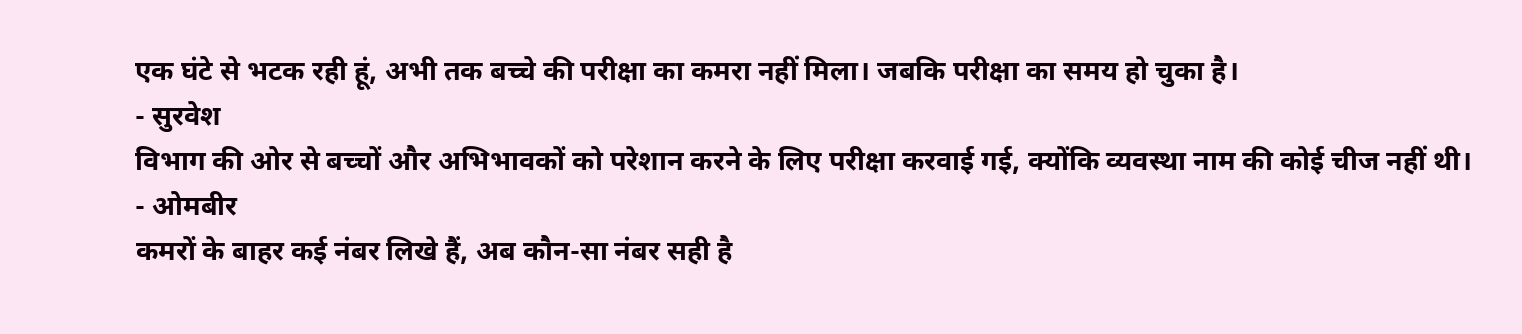एक घंटे से भटक रही हूं, अभी तक बच्चे की परीक्षा का कमरा नहीं मिला। जबकि परीक्षा का समय हो चुका है।
- सुरवेश
विभाग की ओर से बच्चों और अभिभावकों को परेशान करने के लिए परीक्षा करवाई गई, क्योंकि व्यवस्था नाम की कोई चीज नहीं थी।
- ओमबीर
कमरों के बाहर कई नंबर लिखे हैं, अब कौन-सा नंबर सही है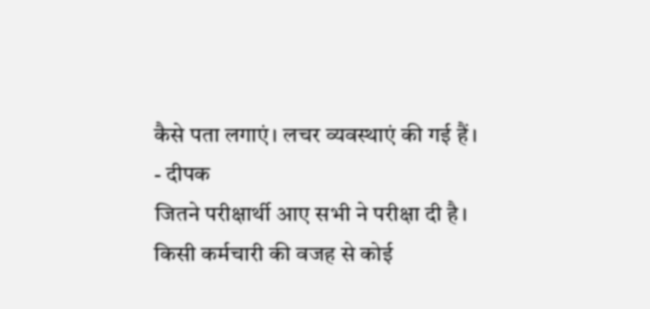कैसे पता लगाएं। लचर व्यवस्थाएं की गई हैं।
- दीपक
जितने परीक्षार्थी आए सभी ने परीक्षा दी है। किसी कर्मचारी की वजह से कोई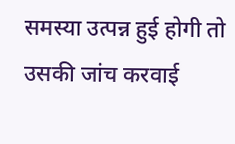समस्या उत्पन्न हुई होगी तो उसकी जांच करवाई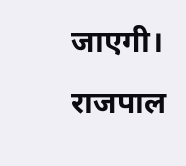जाएगी।
राजपाल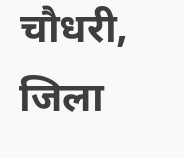चौधरी, जिला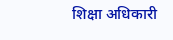शिक्षा अधिकारी